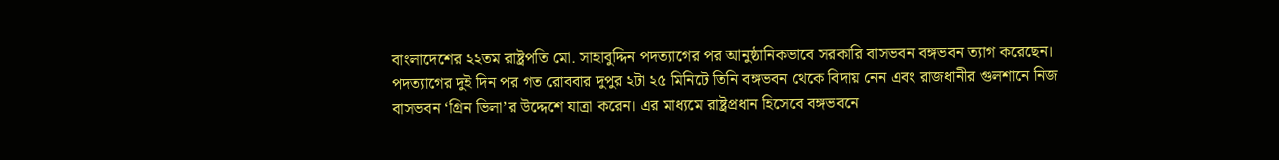বাংলাদেশের ২২তম রাষ্ট্রপতি মো. সাহাবুদ্দিন পদত্যাগের পর আনুষ্ঠানিকভাবে সরকারি বাসভবন বঙ্গভবন ত্যাগ করেছেন। পদত্যাগের দুই দিন পর গত রোববার দুপুর ২টা ২৫ মিনিটে তিনি বঙ্গভবন থেকে বিদায় নেন এবং রাজধানীর গুলশানে নিজ বাসভবন ‘গ্রিন ভিলা’র উদ্দেশে যাত্রা করেন। এর মাধ্যমে রাষ্ট্রপ্রধান হিসেবে বঙ্গভবনে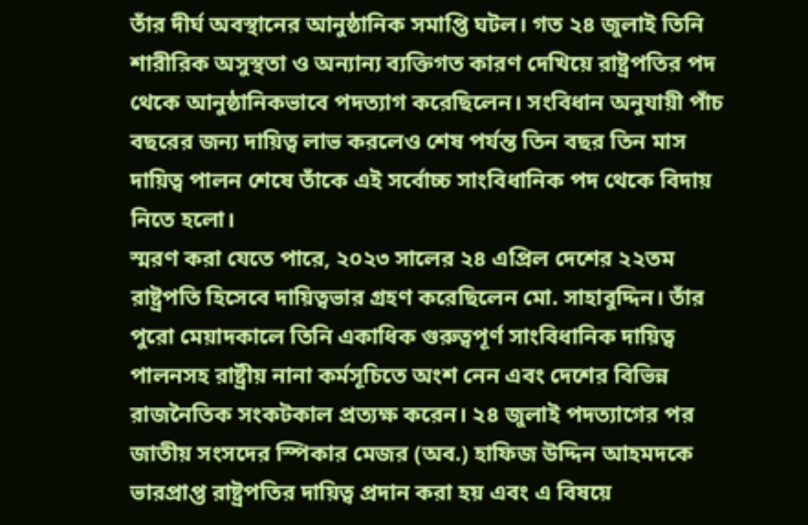তাঁর দীর্ঘ অবস্থানের আনুষ্ঠানিক সমাপ্তি ঘটল। গত ২৪ জুলাই তিনি শারীরিক অসুস্থতা ও অন্যান্য ব্যক্তিগত কারণ দেখিয়ে রাষ্ট্রপতির পদ থেকে আনুষ্ঠানিকভাবে পদত্যাগ করেছিলেন। সংবিধান অনুযায়ী পাঁচ বছরের জন্য দায়িত্ব লাভ করলেও শেষ পর্যন্ত তিন বছর তিন মাস দায়িত্ব পালন শেষে তাঁকে এই সর্বোচ্চ সাংবিধানিক পদ থেকে বিদায় নিতে হলো।
স্মরণ করা যেতে পারে, ২০২৩ সালের ২৪ এপ্রিল দেশের ২২তম রাষ্ট্রপতি হিসেবে দায়িত্বভার গ্রহণ করেছিলেন মো. সাহাবুদ্দিন। তাঁর পুরো মেয়াদকালে তিনি একাধিক গুরুত্বপূর্ণ সাংবিধানিক দায়িত্ব পালনসহ রাষ্ট্রীয় নানা কর্মসূচিতে অংশ নেন এবং দেশের বিভিন্ন রাজনৈতিক সংকটকাল প্রত্যক্ষ করেন। ২৪ জুলাই পদত্যাগের পর জাতীয় সংসদের স্পিকার মেজর (অব.) হাফিজ উদ্দিন আহমদকে ভারপ্রাপ্ত রাষ্ট্রপতির দায়িত্ব প্রদান করা হয় এবং এ বিষয়ে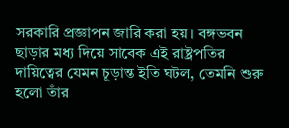সরকারি প্রজ্ঞাপন জারি করা হয়। বঙ্গভবন ছাড়ার মধ্য দিয়ে সাবেক এই রাষ্ট্রপতির দায়িত্বের যেমন চূড়ান্ত ইতি ঘটল, তেমনি শুরু হলো তাঁর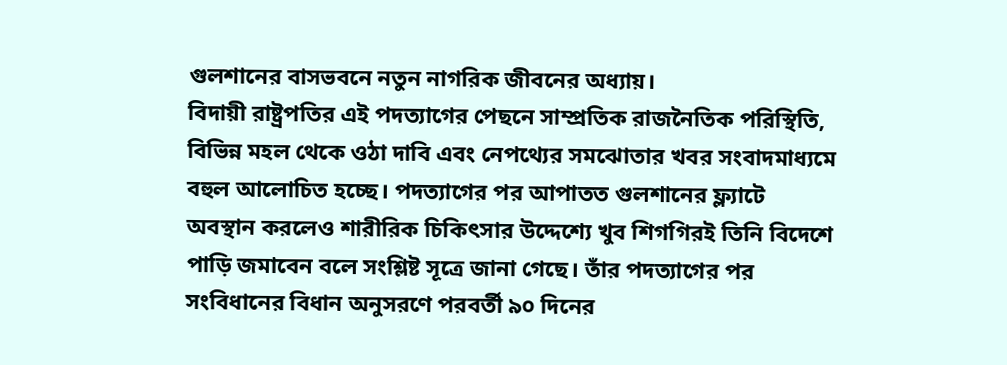গুলশানের বাসভবনে নতুন নাগরিক জীবনের অধ্যায়।
বিদায়ী রাষ্ট্রপতির এই পদত্যাগের পেছনে সাম্প্রতিক রাজনৈতিক পরিস্থিতি, বিভিন্ন মহল থেকে ওঠা দাবি এবং নেপথ্যের সমঝোতার খবর সংবাদমাধ্যমে বহুল আলোচিত হচ্ছে। পদত্যাগের পর আপাতত গুলশানের ফ্ল্যাটে অবস্থান করলেও শারীরিক চিকিৎসার উদ্দেশ্যে খুব শিগগিরই তিনি বিদেশে পাড়ি জমাবেন বলে সংশ্লিষ্ট সূত্রে জানা গেছে। তাঁর পদত্যাগের পর সংবিধানের বিধান অনুসরণে পরবর্তী ৯০ দিনের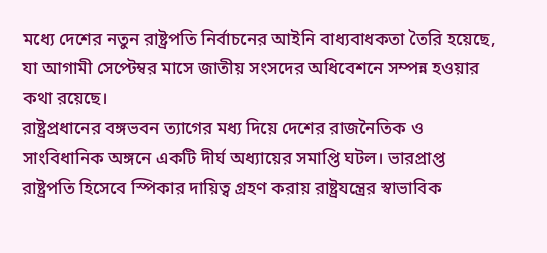মধ্যে দেশের নতুন রাষ্ট্রপতি নির্বাচনের আইনি বাধ্যবাধকতা তৈরি হয়েছে, যা আগামী সেপ্টেম্বর মাসে জাতীয় সংসদের অধিবেশনে সম্পন্ন হওয়ার কথা রয়েছে।
রাষ্ট্রপ্রধানের বঙ্গভবন ত্যাগের মধ্য দিয়ে দেশের রাজনৈতিক ও সাংবিধানিক অঙ্গনে একটি দীর্ঘ অধ্যায়ের সমাপ্তি ঘটল। ভারপ্রাপ্ত রাষ্ট্রপতি হিসেবে স্পিকার দায়িত্ব গ্রহণ করায় রাষ্ট্রযন্ত্রের স্বাভাবিক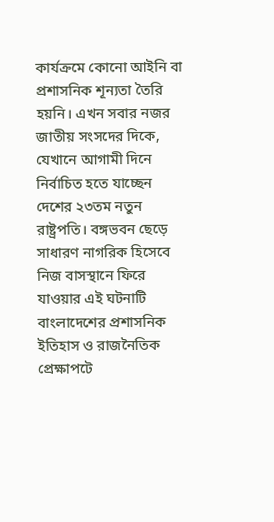কার্যক্রমে কোনো আইনি বা প্রশাসনিক শূন্যতা তৈরি হয়নি। এখন সবার নজর জাতীয় সংসদের দিকে, যেখানে আগামী দিনে নির্বাচিত হতে যাচ্ছেন দেশের ২৩তম নতুন রাষ্ট্রপতি। বঙ্গভবন ছেড়ে সাধারণ নাগরিক হিসেবে নিজ বাসস্থানে ফিরে যাওয়ার এই ঘটনাটি বাংলাদেশের প্রশাসনিক ইতিহাস ও রাজনৈতিক প্রেক্ষাপটে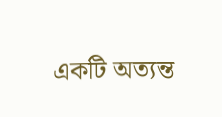একটি অত্যন্ত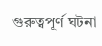গুরুত্বপূর্ণ ঘটনা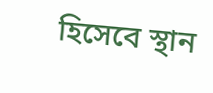হিসেবে স্থান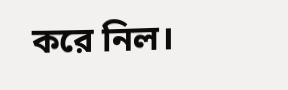করে নিল।